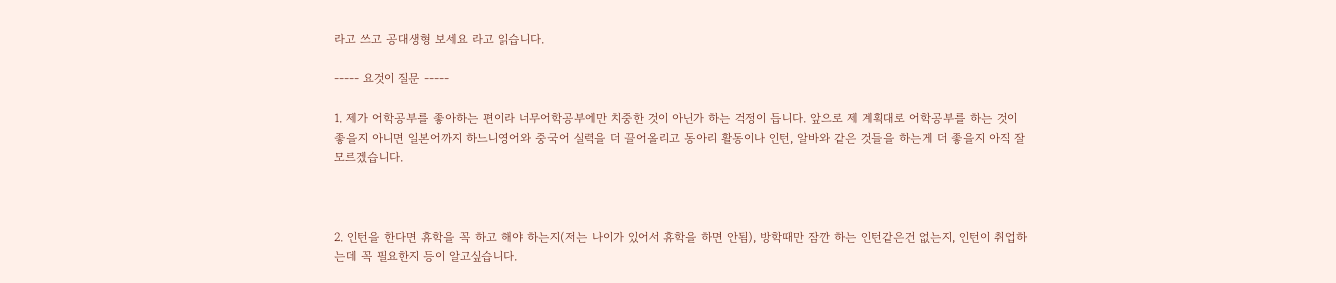라고 쓰고 공대생형 보세요 라고 읽습니다.

----- 요것이 질문 -----

1. 제가 어학공부를 좋아하는 편이라 너무어학공부에만 치중한 것이 아닌가 하는 걱정이 듭니다. 앞으로 제 계획대로 어학공부를 하는 것이 좋을지 아니면 일본어까지 하느니영어와 중국어 실력을 더 끌어올리고 동아리 활동이나 인턴, 알바와 같은 것들을 하는게 더 좋을지 아직 잘 모르겠습니다.



2. 인턴을 한다면 휴학을 꼭 하고 해야 하는지(저는 나이가 있어서 휴학을 하면 안됨), 방학때만 잠깐 하는 인턴같은건 없는지, 인턴이 취업하는데 꼭 필요한지 등이 알고싶습니다.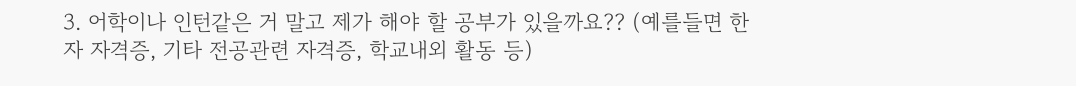3. 어학이나 인턴같은 거 말고 제가 해야 할 공부가 있을까요?? (예를들면 한자 자격증, 기타 전공관련 자격증, 학교내외 활동 등)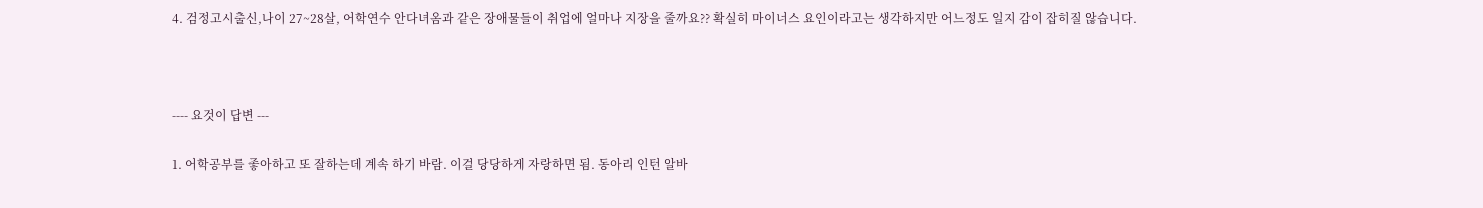4. 검정고시출신,나이 27~28살, 어학연수 안다녀옴과 같은 장애물들이 취업에 얼마나 지장을 줄까요?? 확실히 마이너스 요인이라고는 생각하지만 어느정도 일지 감이 잡히질 않습니다.



---- 요것이 답변 ---

1. 어학공부를 좋아하고 또 잘하는데 계속 하기 바람. 이걸 당당하게 자랑하면 됨. 동아리 인턴 알바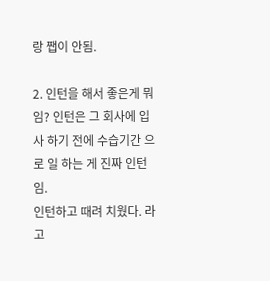랑 쨉이 안됨.

2. 인턴을 해서 좋은게 뭐임? 인턴은 그 회사에 입사 하기 전에 수습기간 으로 일 하는 게 진짜 인턴임.
인턴하고 때려 치웠다. 라고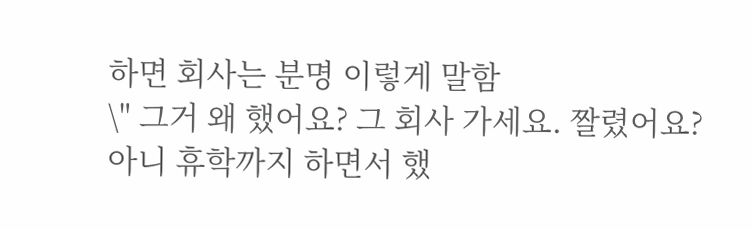하면 회사는 분명 이렇게 말함
\" 그거 왜 했어요? 그 회사 가세요. 짤렸어요? 아니 휴학까지 하면서 했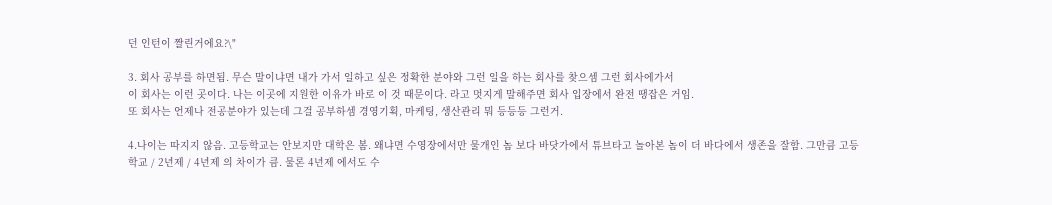던 인턴이 짤린거에요?\"

3. 회사 공부를 하면됨. 무슨 말이냐면 내가 가서 일하고 싶은 정확한 분야와 그런 일을 하는 회사를 찾으셈 그런 회사에가서
이 회사는 이런 곳이다. 나는 이곳에 지원한 이유가 바로 이 것 때문이다. 라고 멋지게 말해주면 회사 입장에서 완전 땡잡은 거임.
또 회사는 언제나 전공분야가 있는데 그걸 공부하셈 경영기획, 마케팅, 생산관리 뭐 등등등 그런거.

4.나이는 따지지 않음. 고등학교는 안보지만 대학은 봄. 왜냐면 수영장에서만 물개인 놈 보다 바닷가에서 튜브타고 놀아본 놈이 더 바다에서 생존을 잘함. 그만큼 고등학교 / 2년제 / 4년제 의 차이가 큼. 물론 4년제 에서도 수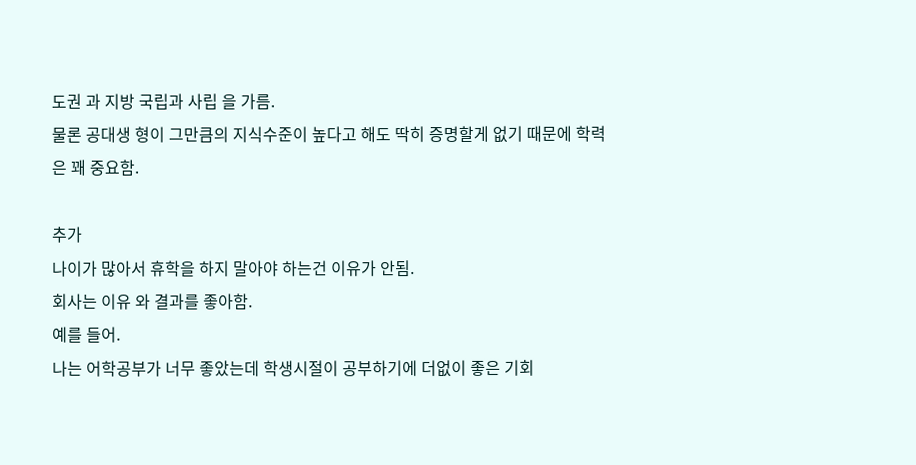도권 과 지방 국립과 사립 을 가름.
물론 공대생 형이 그만큼의 지식수준이 높다고 해도 딱히 증명할게 없기 때문에 학력은 꽤 중요함.

추가
나이가 많아서 휴학을 하지 말아야 하는건 이유가 안됨.
회사는 이유 와 결과를 좋아함.
예를 들어.
나는 어학공부가 너무 좋았는데 학생시절이 공부하기에 더없이 좋은 기회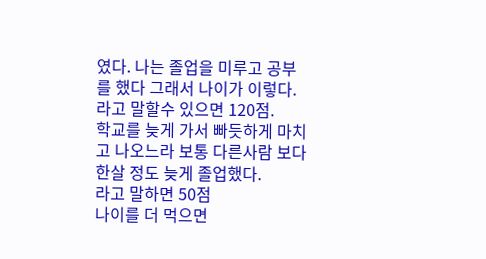였다. 나는 졸업을 미루고 공부를 했다 그래서 나이가 이렇다.
라고 말할수 있으면 120점.
학교를 늦게 가서 빠듯하게 마치고 나오느라 보통 다른사람 보다 한살 정도 늦게 졸업했다.
라고 말하면 50점
나이를 더 먹으면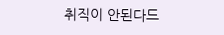취직이 안된다드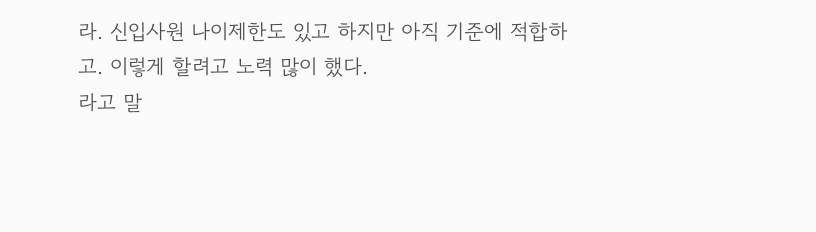라. 신입사원 나이제한도 있고 하지만 아직 기준에 적합하고. 이렇게 할려고 노력 많이 했다.
라고 말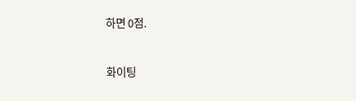하면 0점.

화이팅